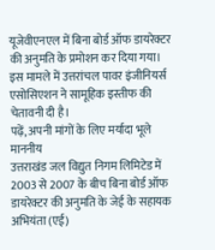यूजेवीएनएल में बिना बोर्ड ऑफ डायरेक्टर की अनुमति के प्रमोशन कर दिया गया। इस मामले में उत्तरांचल पावर इंजीनियर्स एसोसिएशन ने सामूहिक इस्तीफ की चेतावनी दी है।
पढ़ें, अपनी मांगों के लिए मर्यादा भूले माननीय
उत्तराखंड जल विद्युत निगम लिमिटेड में 2003 से 2007 के बीच बिना बोर्ड ऑफ डायरेक्टर की अनुमति के जेई के सहायक अभियंता (एई)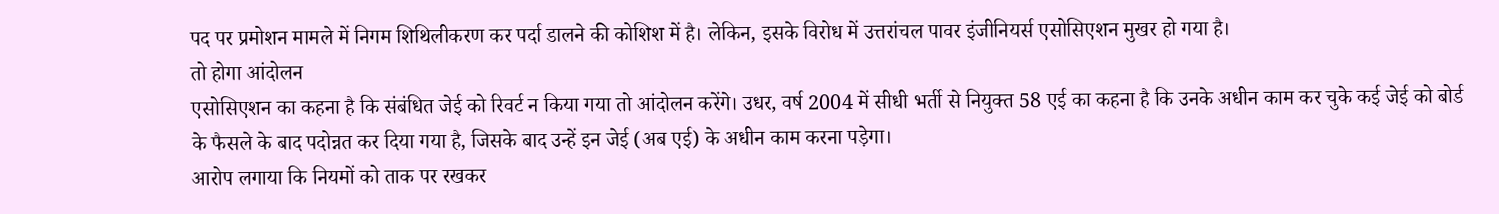पद पर प्रमोशन मामले में निगम शिथिलीकरण कर पर्दा डालने की कोशिश में है। लेकिन, इसके विरोध में उत्तरांचल पावर इंजीनियर्स एसोसिएशन मुखर हो गया है।
तो होगा आंदोलन
एसोसिएशन का कहना है कि संबंधित जेई को रिवर्ट न किया गया तो आंदोलन करेंगे। उधर, वर्ष 2004 में सीधी भर्ती से नियुक्त 58 एई का कहना है कि उनके अधीन काम कर चुके कई जेई को बोर्ड के फैसले के बाद पदोन्नत कर दिया गया है, जिसके बाद उन्हें इन जेई (अब एई) के अधीन काम करना पड़ेगा।
आरोप लगाया कि नियमों को ताक पर रखकर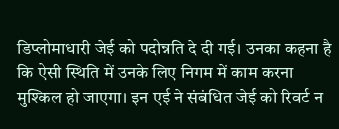डिप्लोमाधारी जेई को पदोन्नति दे दी गई। उनका कहना है कि ऐसी स्थिति में उनके लिए निगम में काम करना मुश्किल हो जाएगा। इन एई ने संबंधित जेई को रिवर्ट न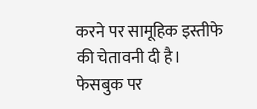करने पर सामूहिक इस्तीफे की चेतावनी दी है।
फेसबुक पर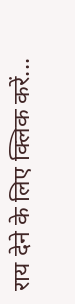राय देने के लिए क्लिक करें...